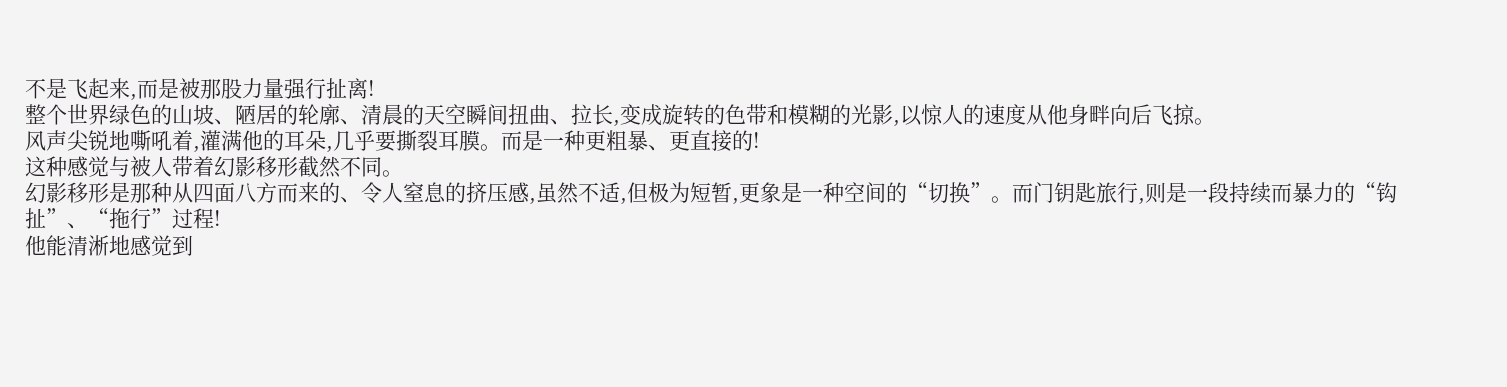不是飞起来,而是被那股力量强行扯离!
整个世界绿色的山坡、陋居的轮廓、清晨的天空瞬间扭曲、拉长,变成旋转的色带和模糊的光影,以惊人的速度从他身畔向后飞掠。
风声尖锐地嘶吼着,灌满他的耳朵,几乎要撕裂耳膜。而是一种更粗暴、更直接的!
这种感觉与被人带着幻影移形截然不同。
幻影移形是那种从四面八方而来的、令人窒息的挤压感,虽然不适,但极为短暂,更象是一种空间的“切换”。而门钥匙旅行,则是一段持续而暴力的“钩扯”、“拖行”过程!
他能清淅地感觉到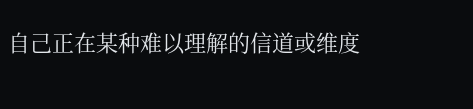自己正在某种难以理解的信道或维度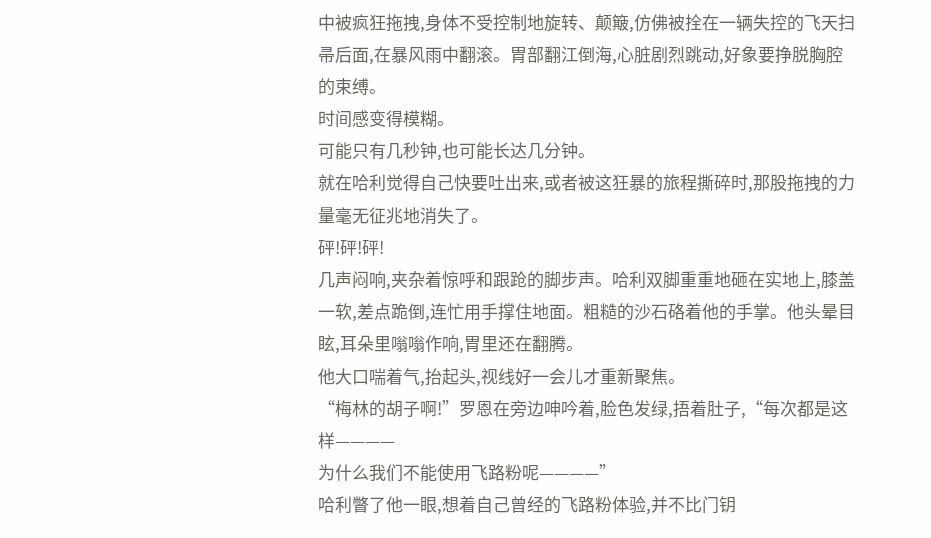中被疯狂拖拽,身体不受控制地旋转、颠簸,仿佛被拴在一辆失控的飞天扫帚后面,在暴风雨中翻滚。胃部翻江倒海,心脏剧烈跳动,好象要挣脱胸腔的束缚。
时间感变得模糊。
可能只有几秒钟,也可能长达几分钟。
就在哈利觉得自己快要吐出来,或者被这狂暴的旅程撕碎时,那股拖拽的力量毫无征兆地消失了。
砰!砰!砰!
几声闷响,夹杂着惊呼和跟跄的脚步声。哈利双脚重重地砸在实地上,膝盖一软,差点跪倒,连忙用手撑住地面。粗糙的沙石硌着他的手掌。他头晕目眩,耳朵里嗡嗡作响,胃里还在翻腾。
他大口喘着气,抬起头,视线好一会儿才重新聚焦。
“梅林的胡子啊!”罗恩在旁边呻吟着,脸色发绿,捂着肚子,“每次都是这样————
为什么我们不能使用飞路粉呢————”
哈利瞥了他一眼,想着自己曾经的飞路粉体验,并不比门钥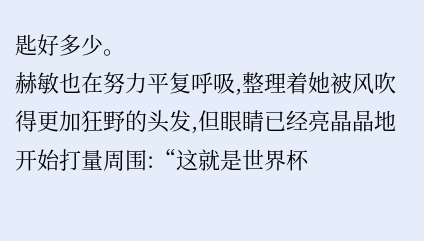匙好多少。
赫敏也在努力平复呼吸,整理着她被风吹得更加狂野的头发,但眼睛已经亮晶晶地开始打量周围:“这就是世界杯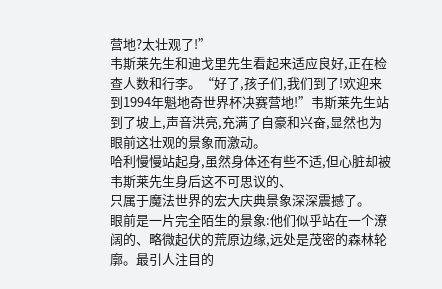营地?太壮观了!”
韦斯莱先生和迪戈里先生看起来适应良好,正在检查人数和行李。“好了,孩子们,我们到了!欢迎来到1994年魁地奇世界杯决赛营地!”韦斯莱先生站到了坡上,声音洪亮,充满了自豪和兴奋,显然也为眼前这壮观的景象而激动。
哈利慢慢站起身,虽然身体还有些不适,但心脏却被韦斯莱先生身后这不可思议的、
只属于魔法世界的宏大庆典景象深深震撼了。
眼前是一片完全陌生的景象:他们似乎站在一个潦阔的、略微起伏的荒原边缘,远处是茂密的森林轮廓。最引人注目的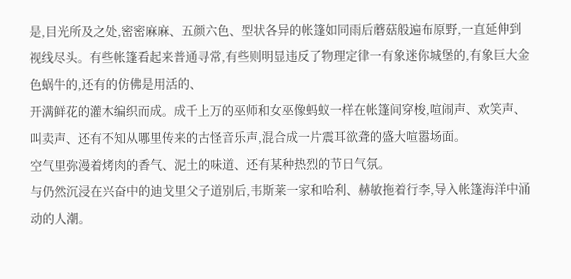是,目光所及之处,密密麻麻、五颜六色、型状各异的帐篷如同雨后蘑菇般遍布原野,一直延伸到视线尽头。有些帐篷看起来普通寻常,有些则明显违反了物理定律一有象迷你城堡的,有象巨大金色蜗牛的,还有的仿佛是用活的、
开满鲜花的灌木编织而成。成千上万的巫师和女巫像蚂蚁一样在帐篷间穿梭,喧闹声、欢笑声、叫卖声、还有不知从哪里传来的古怪音乐声,混合成一片震耳欲聋的盛大喧嚣场面。
空气里弥漫着烤肉的香气、泥土的味道、还有某种热烈的节日气氛。
与仍然沉浸在兴奋中的迪戈里父子道别后,韦斯莱一家和哈利、赫敏拖着行李,导入帐篷海洋中涌动的人潮。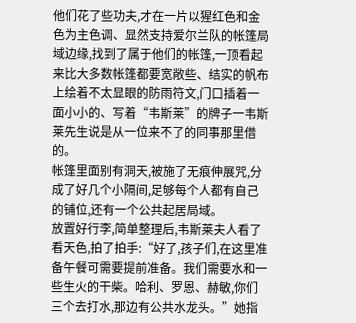他们花了些功夫,才在一片以猩红色和金色为主色调、显然支持爱尔兰队的帐篷局域边缘,找到了属于他们的帐篷,一顶看起来比大多数帐篷都要宽敞些、结实的帆布上绘着不太显眼的防雨符文,门口插着一面小小的、写着“韦斯莱”的牌子一韦斯莱先生说是从一位来不了的同事那里借的。
帐篷里面别有洞天,被施了无痕伸展咒,分成了好几个小隔间,足够每个人都有自己的铺位,还有一个公共起居局域。
放置好行李,简单整理后,韦斯莱夫人看了看天色,拍了拍手:“好了,孩子们,在这里准备午餐可需要提前准备。我们需要水和一些生火的干柴。哈利、罗恩、赫敏,你们三个去打水,那边有公共水龙头。”她指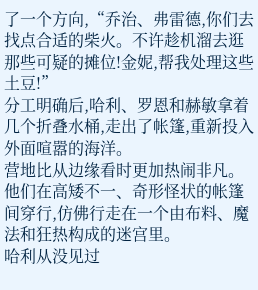了一个方向,“乔治、弗雷德,你们去找点合适的柴火。不许趁机溜去逛那些可疑的摊位!金妮,帮我处理这些土豆!”
分工明确后,哈利、罗恩和赫敏拿着几个折叠水桶,走出了帐篷,重新投入外面喧嚣的海洋。
营地比从边缘看时更加热闹非凡。
他们在高矮不一、奇形怪状的帐篷间穿行,仿佛行走在一个由布料、魔法和狂热构成的迷宫里。
哈利从没见过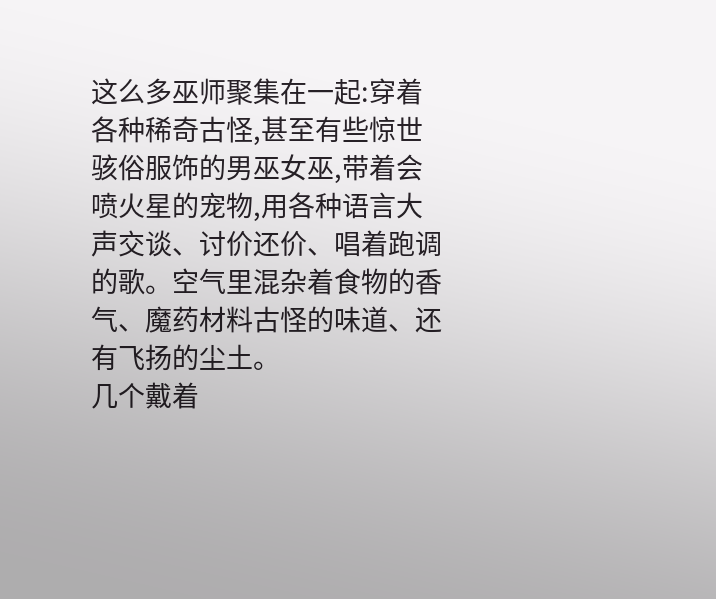这么多巫师聚集在一起:穿着各种稀奇古怪,甚至有些惊世骇俗服饰的男巫女巫,带着会喷火星的宠物,用各种语言大声交谈、讨价还价、唱着跑调的歌。空气里混杂着食物的香气、魔药材料古怪的味道、还有飞扬的尘土。
几个戴着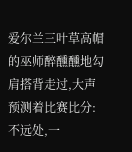爱尔兰三叶草高帽的巫师醉醺醺地勾肩搭背走过,大声预测着比赛比分:不远处,一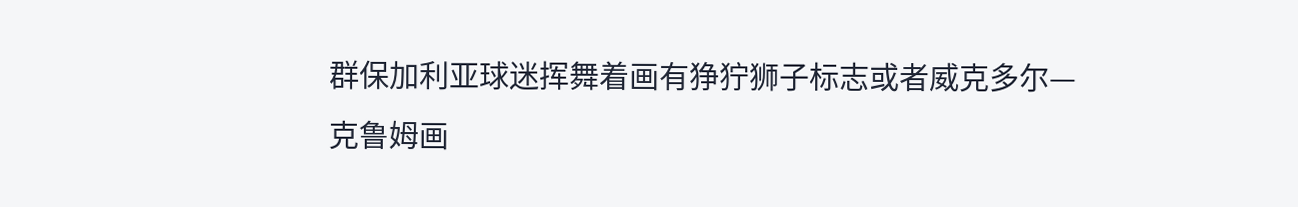群保加利亚球迷挥舞着画有狰狞狮子标志或者威克多尔—克鲁姆画